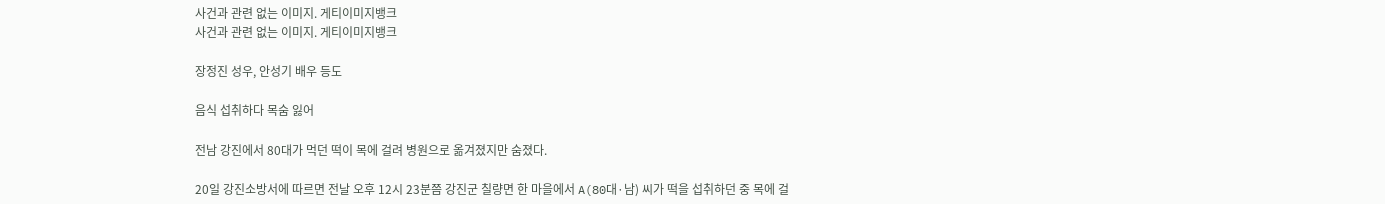사건과 관련 없는 이미지. 게티이미지뱅크
사건과 관련 없는 이미지. 게티이미지뱅크

장정진 성우, 안성기 배우 등도

음식 섭취하다 목숨 잃어

전남 강진에서 80대가 먹던 떡이 목에 걸려 병원으로 옮겨졌지만 숨졌다.

20일 강진소방서에 따르면 전날 오후 12시 23분쯤 강진군 칠량면 한 마을에서 A(80대·남) 씨가 떡을 섭취하던 중 목에 걸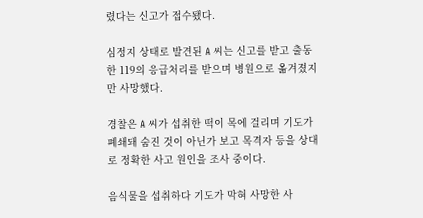렸다는 신고가 접수됐다.

심정지 상태로 발견된 A 씨는 신고를 받고 출동한 119의 응급처리를 받으며 병원으로 옮겨졌지만 사망했다.

경찰은 A 씨가 섭취한 떡이 목에 걸리며 기도가 폐쇄돼 숨진 것이 아닌가 보고 목격자 등을 상대로 정확한 사고 원인을 조사 중이다.

음식물을 섭취하다 기도가 막혀 사망한 사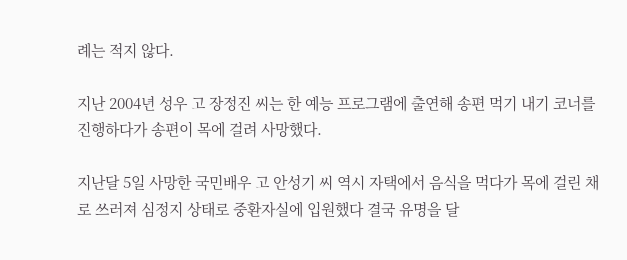례는 적지 않다.

지난 2004년 성우 고 장정진 씨는 한 예능 프로그램에 출연해 송편 먹기 내기 코너를 진행하다가 송편이 목에 걸려 사망했다.

지난달 5일 사망한 국민배우 고 안성기 씨 역시 자택에서 음식을 먹다가 목에 걸린 채로 쓰러져 심정지 상태로 중환자실에 입원했다 결국 유명을 달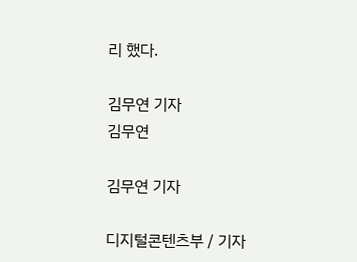리 했다.

김무연 기자
김무연

김무연 기자

디지털콘텐츠부 / 기자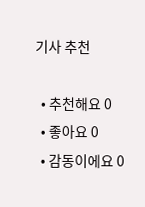기사 추천

  • 추천해요 0
  • 좋아요 0
  • 감동이에요 0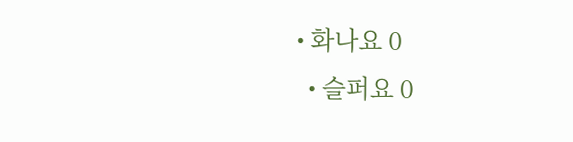• 화나요 0
  • 슬퍼요 0